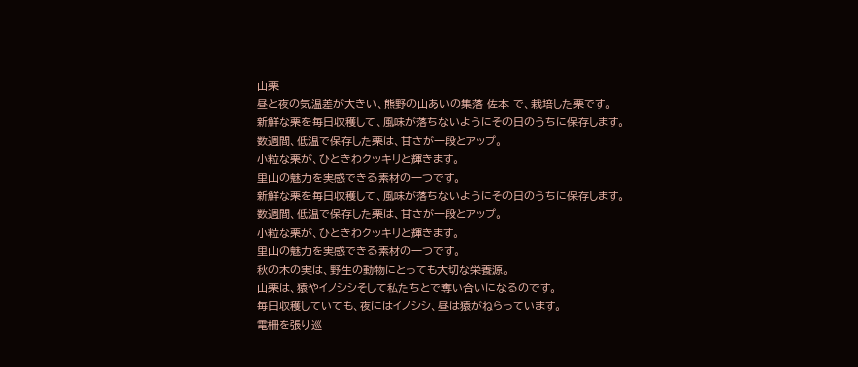山栗
昼と夜の気温差が大きい、熊野の山あいの集落 佐本 で、栽培した栗です。
新鮮な栗を毎日収穫して、風味が落ちないようにその日のうちに保存します。
数週間、低温で保存した栗は、甘さが一段とアップ。
小粒な栗が、ひときわクッキリと輝きます。
里山の魅力を実感できる素材の一つです。
新鮮な栗を毎日収穫して、風味が落ちないようにその日のうちに保存します。
数週間、低温で保存した栗は、甘さが一段とアップ。
小粒な栗が、ひときわクッキリと輝きます。
里山の魅力を実感できる素材の一つです。
秋の木の実は、野生の動物にとっても大切な栄養源。
山栗は、猿やイノシシそして私たちとで奪い合いになるのです。
毎日収穫していても、夜にはイノシシ、昼は猿がねらっています。
電柵を張り巡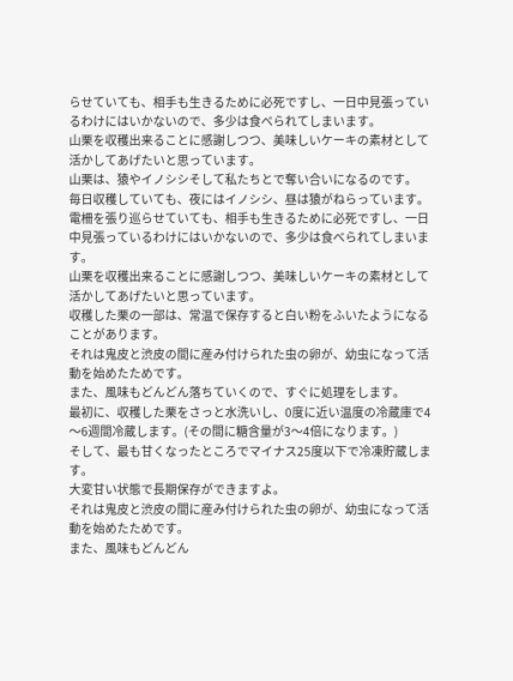らせていても、相手も生きるために必死ですし、一日中見張っているわけにはいかないので、多少は食べられてしまいます。
山栗を収穫出来ることに感謝しつつ、美味しいケーキの素材として活かしてあげたいと思っています。
山栗は、猿やイノシシそして私たちとで奪い合いになるのです。
毎日収穫していても、夜にはイノシシ、昼は猿がねらっています。
電柵を張り巡らせていても、相手も生きるために必死ですし、一日中見張っているわけにはいかないので、多少は食べられてしまいます。
山栗を収穫出来ることに感謝しつつ、美味しいケーキの素材として活かしてあげたいと思っています。
収穫した栗の一部は、常温で保存すると白い粉をふいたようになることがあります。
それは鬼皮と渋皮の間に産み付けられた虫の卵が、幼虫になって活動を始めたためです。
また、風味もどんどん落ちていくので、すぐに処理をします。
最初に、収穫した栗をさっと水洗いし、0度に近い温度の冷蔵庫で4〜6週間冷蔵します。(その間に糖含量が3〜4倍になります。)
そして、最も甘くなったところでマイナス25度以下で冷凍貯蔵します。
大変甘い状態で長期保存ができますよ。
それは鬼皮と渋皮の間に産み付けられた虫の卵が、幼虫になって活動を始めたためです。
また、風味もどんどん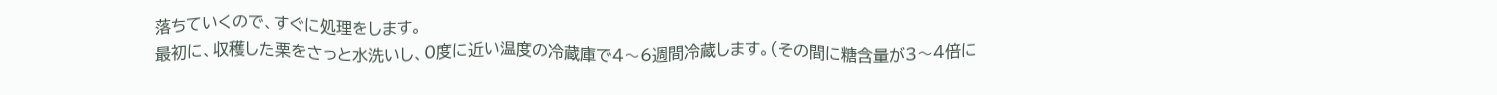落ちていくので、すぐに処理をします。
最初に、収穫した栗をさっと水洗いし、0度に近い温度の冷蔵庫で4〜6週間冷蔵します。(その間に糖含量が3〜4倍に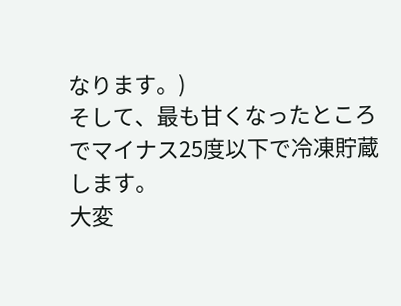なります。)
そして、最も甘くなったところでマイナス25度以下で冷凍貯蔵します。
大変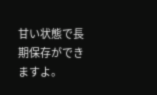甘い状態で長期保存ができますよ。